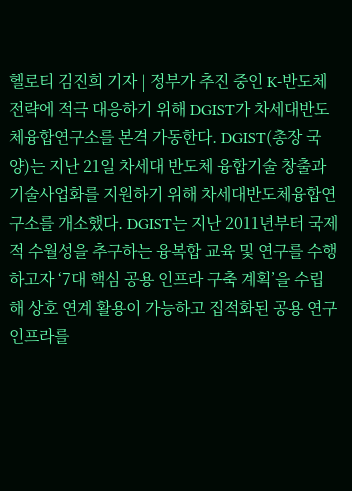헬로티 김진희 기자 | 정부가 추진 중인 K-반도체 전략에 적극 대응하기 위해 DGIST가 차세대반도체융합연구소를 본격 가동한다. DGIST(총장 국양)는 지난 21일 차세대 반도체 융합기술 창출과 기술사업화를 지원하기 위해 차세대반도체융합연구소를 개소했다. DGIST는 지난 2011년부터 국제적 수월성을 추구하는 융복합 교육 및 연구를 수행하고자 ‘7대 핵심 공용 인프라 구축 계획’을 수립해 상호 연계 활용이 가능하고 집적화된 공용 연구 인프라를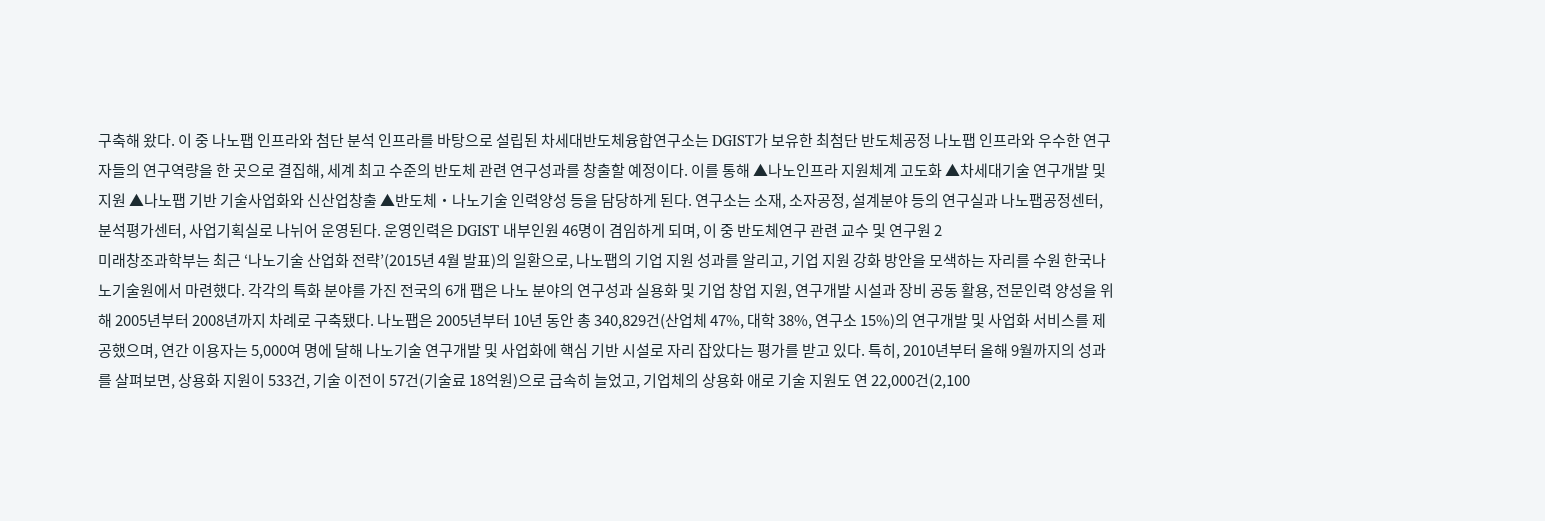구축해 왔다. 이 중 나노팹 인프라와 첨단 분석 인프라를 바탕으로 설립된 차세대반도체융합연구소는 DGIST가 보유한 최첨단 반도체공정 나노팹 인프라와 우수한 연구자들의 연구역량을 한 곳으로 결집해, 세계 최고 수준의 반도체 관련 연구성과를 창출할 예정이다. 이를 통해 ▲나노인프라 지원체계 고도화 ▲차세대기술 연구개발 및 지원 ▲나노팹 기반 기술사업화와 신산업창출 ▲반도체‧나노기술 인력양성 등을 담당하게 된다. 연구소는 소재, 소자공정, 설계분야 등의 연구실과 나노팹공정센터, 분석평가센터, 사업기획실로 나뉘어 운영된다. 운영인력은 DGIST 내부인원 46명이 겸임하게 되며, 이 중 반도체연구 관련 교수 및 연구원 2
미래창조과학부는 최근 ‘나노기술 산업화 전략’(2015년 4월 발표)의 일환으로, 나노팹의 기업 지원 성과를 알리고, 기업 지원 강화 방안을 모색하는 자리를 수원 한국나노기술원에서 마련했다. 각각의 특화 분야를 가진 전국의 6개 팹은 나노 분야의 연구성과 실용화 및 기업 창업 지원, 연구개발 시설과 장비 공동 활용, 전문인력 양성을 위해 2005년부터 2008년까지 차례로 구축됐다. 나노팹은 2005년부터 10년 동안 총 340,829건(산업체 47%, 대학 38%, 연구소 15%)의 연구개발 및 사업화 서비스를 제공했으며, 연간 이용자는 5,000여 명에 달해 나노기술 연구개발 및 사업화에 핵심 기반 시설로 자리 잡았다는 평가를 받고 있다. 특히, 2010년부터 올해 9월까지의 성과를 살펴보면, 상용화 지원이 533건, 기술 이전이 57건(기술료 18억원)으로 급속히 늘었고, 기업체의 상용화 애로 기술 지원도 연 22,000건(2,100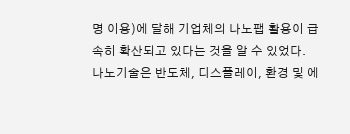명 이용)에 달해 기업체의 나노팹 활용이 급속히 확산되고 있다는 것을 알 수 있었다. 나노기술은 반도체, 디스플레이, 환경 및 에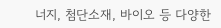너지, 첨단소재, 바이오 등 다양한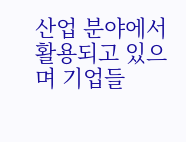산업 분야에서 활용되고 있으며 기업들